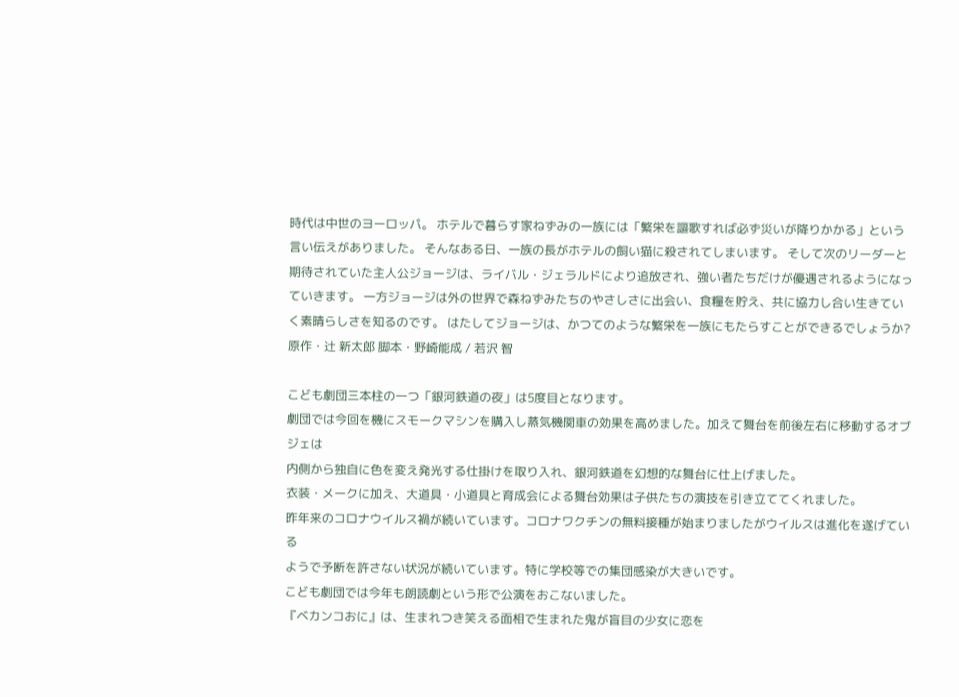時代は中世のヨーロッパ。 ホテルで暮らす家ねずみの一族には「繁栄を謳歌すれば必ず災いが降りかかる」という言い伝えがありました。 そんなある日、一族の長がホテルの飼い猫に殺されてしまいます。 そして次のリーダーと期待されていた主人公ジョージは、ライバル・ジェラルドにより追放され、強い者たちだけが優遇されるようになっていきます。 一方ジョージは外の世界で森ねずみたちのやさしさに出会い、食糧を貯え、共に協力し合い生きていく素晴らしさを知るのです。 はたしてジョージは、かつてのような繁栄を一族にもたらすことができるでしょうか?
原作・辻 新太郎 脚本・野崎能成 / 若沢 智

こども劇団三本柱の一つ「銀河鉄道の夜」は5度目となります。
劇団では今回を機にスモークマシンを購入し蒸気機関車の効果を高めました。加えて舞台を前後左右に移動するオブジェは
内側から独自に色を変え発光する仕掛けを取り入れ、銀河鉄道を幻想的な舞台に仕上げました。
衣装・メークに加え、大道具・小道具と育成会による舞台効果は子供たちの演技を引き立ててくれました。
昨年来のコロナウイルス禍が続いています。コロナワクチンの無料接種が始まりましたがウイルスは進化を遂げている
ようで予断を許さない状況が続いています。特に学校等での集団感染が大きいです。
こども劇団では今年も朗読劇という形で公演をおこないました。
『ベカンコおに』は、生まれつき笑える面相で生まれた鬼が盲目の少女に恋を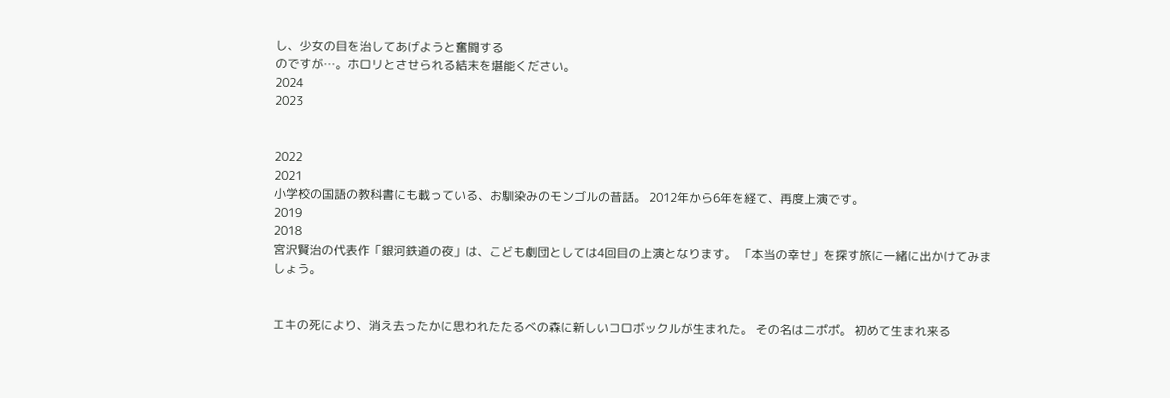し、少女の目を治してあげようと奮闘する
のですが…。ホロリとさせられる結末を堪能ください。
2024
2023


2022
2021
小学校の国語の教科書にも載っている、お馴染みのモンゴルの昔話。 2012年から6年を経て、再度上演です。
2019
2018
宮沢賢治の代表作「銀河鉄道の夜」は、こども劇団としては4回目の上演となります。 「本当の幸せ」を探す旅に一緒に出かけてみましょう。


エキの死により、消え去ったかに思われたたるべの森に新しいコロボックルが生まれた。 その名はニポポ。 初めて生まれ来る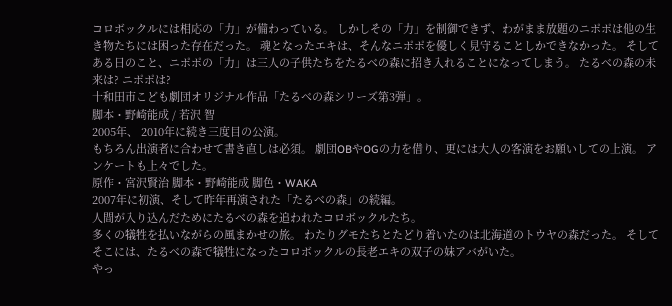コロボックルには相応の「力」が備わっている。 しかしその「力」を制御できず、わがまま放題のニポポは他の生き物たちには困った存在だった。 魂となったエキは、そんなニポポを優しく見守ることしかできなかった。 そしてある日のこと、ニポポの「力」は三人の子供たちをたるべの森に招き入れることになってしまう。 たるべの森の未来は? ニポポは?
十和田市こども劇団オリジナル作品「たるべの森シリーズ第3弾」。
脚本・野崎能成 / 若沢 智
2005年、 2010年に続き三度目の公演。
もちろん出演者に合わせて書き直しは必須。 劇団OBやOGの力を借り、更には大人の客演をお願いしての上演。 アンケートも上々でした。
原作・宮沢賢治 脚本・野崎能成 脚色・WAKA
2007年に初演、そして昨年再演された「たるべの森」の続編。
人間が入り込んだためにたるべの森を追われたコロボックルたち。
多くの犠牲を払いながらの風まかせの旅。 わたりグモたちとたどり着いたのは北海道のトウヤの森だった。 そしてそこには、たるべの森で犠牲になったコロボックルの長老エキの双子の妹アバがいた。
やっ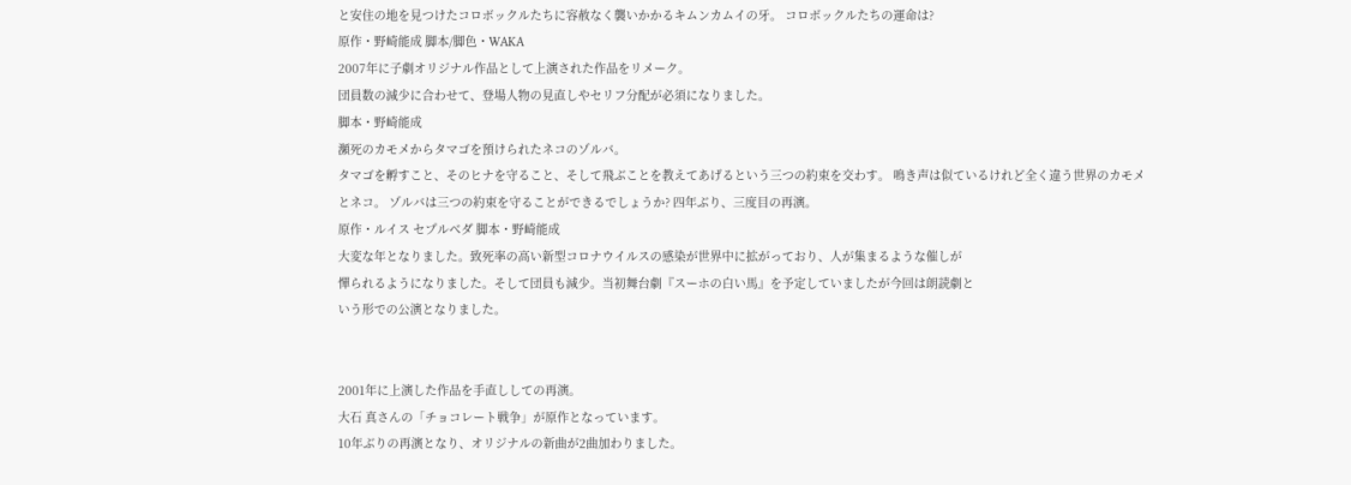と安住の地を見つけたコロボックルたちに容赦なく襲いかかるキムンカムイの牙。 コロボックルたちの運命は?
原作・野崎能成 脚本/脚色・WAKA
2007年に子劇オリジナル作品として上演された作品をリメーク。
団員数の減少に合わせて、登場人物の見直しやセリフ分配が必須になりました。
脚本・野崎能成
瀕死のカモメからタマゴを預けられたネコのゾルバ。
タマゴを孵すこと、そのヒナを守ること、そして飛ぶことを教えてあげるという三つの約束を交わす。 鳴き声は似ているけれど全く違う世界のカモメとネコ。 ゾルバは三つの約束を守ることができるでしょうか? 四年ぶり、三度目の再演。
原作・ルイス セプルベダ 脚本・野崎能成
大変な年となりました。致死率の高い新型コロナウイルスの感染が世界中に拡がっており、人が集まるような催しが
憚られるようになりました。そして団員も減少。当初舞台劇『スーホの白い馬』を予定していましたが今回は朗読劇と
いう形での公演となりました。


2001年に上演した作品を手直ししての再演。
大石 真さんの「チョコレート戦争」が原作となっています。
10年ぶりの再演となり、オリジナルの新曲が2曲加わりました。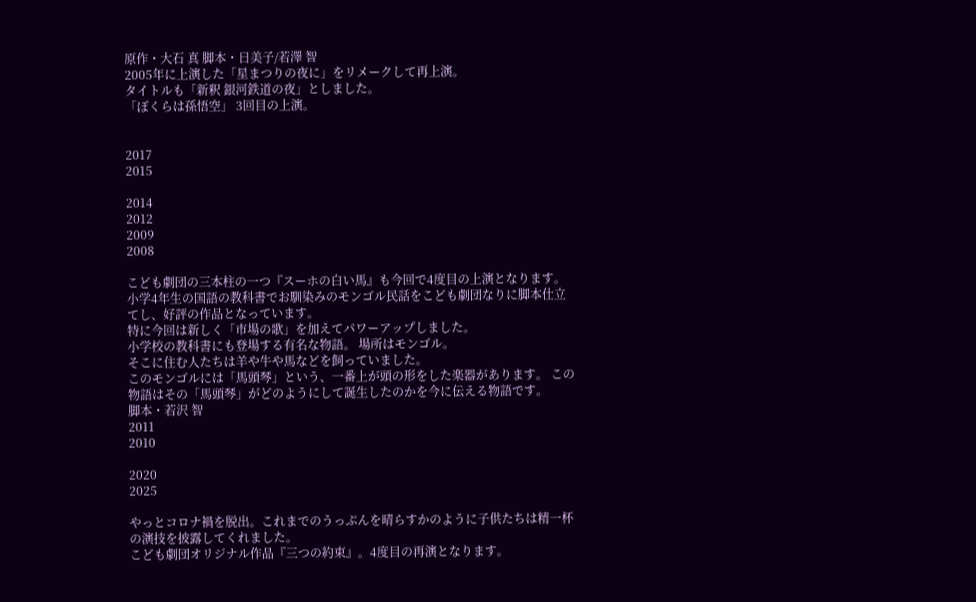原作・大石 真 脚本・日美子/若澤 智
2005年に上演した「星まつりの夜に」をリメークして再上演。
タイトルも「新釈 銀河鉄道の夜」としました。
「ぼくらは孫悟空」 3回目の上演。


2017
2015

2014
2012
2009
2008

こども劇団の三本柱の一つ『スーホの白い馬』も今回で4度目の上演となります。
小学4年生の国語の教科書でお馴染みのモンゴル民話をこども劇団なりに脚本仕立てし、好評の作品となっています。
特に今回は新しく「市場の歌」を加えてパワーアップしました。
小学校の教科書にも登場する有名な物語。 場所はモンゴル。
そこに住む人たちは羊や牛や馬などを飼っていました。
このモンゴルには「馬頭琴」という、一番上が頭の形をした楽器があります。 この物語はその「馬頭琴」がどのようにして誕生したのかを今に伝える物語です。
脚本・若沢 智
2011
2010

2020
2025

やっとコロナ禍を脱出。これまでのうっぷんを晴らすかのように子供たちは精一杯の演技を披露してくれました。
こども劇団オリジナル作品『三つの約束』。4度目の再演となります。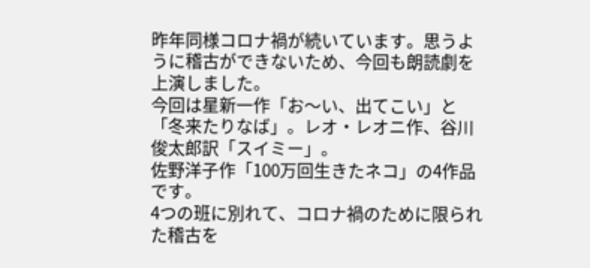昨年同様コロナ禍が続いています。思うように稽古ができないため、今回も朗読劇を上演しました。
今回は星新一作「お〜い、出てこい」と「冬来たりなば」。レオ・レオニ作、谷川俊太郎訳「スイミー」。
佐野洋子作「100万回生きたネコ」の4作品です。
4つの班に別れて、コロナ禍のために限られた稽古を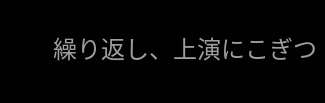繰り返し、上演にこぎつ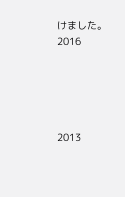けました。
2016





2013